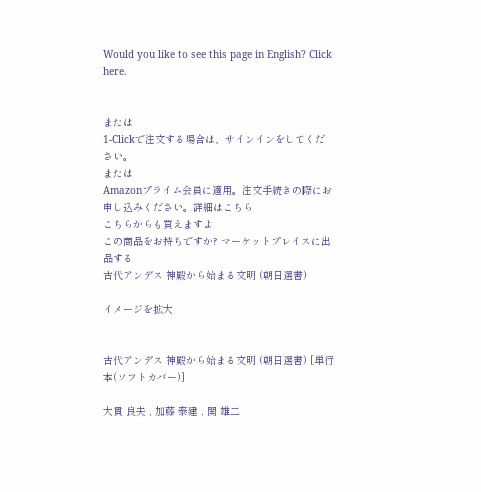Would you like to see this page in English? Click here.


または
1-Clickで注文する場合は、サインインをしてください。
または
Amazonプライム会員に適用。注文手続きの際にお申し込みください。詳細はこちら
こちらからも買えますよ
この商品をお持ちですか? マーケットプレイスに出品する
古代アンデス 神殿から始まる文明 (朝日選書)

イメージを拡大


古代アンデス 神殿から始まる文明 (朝日選書) [単行本(ソフトカバー)]

大貫 良夫 , 加藤 泰建 , 関 雄二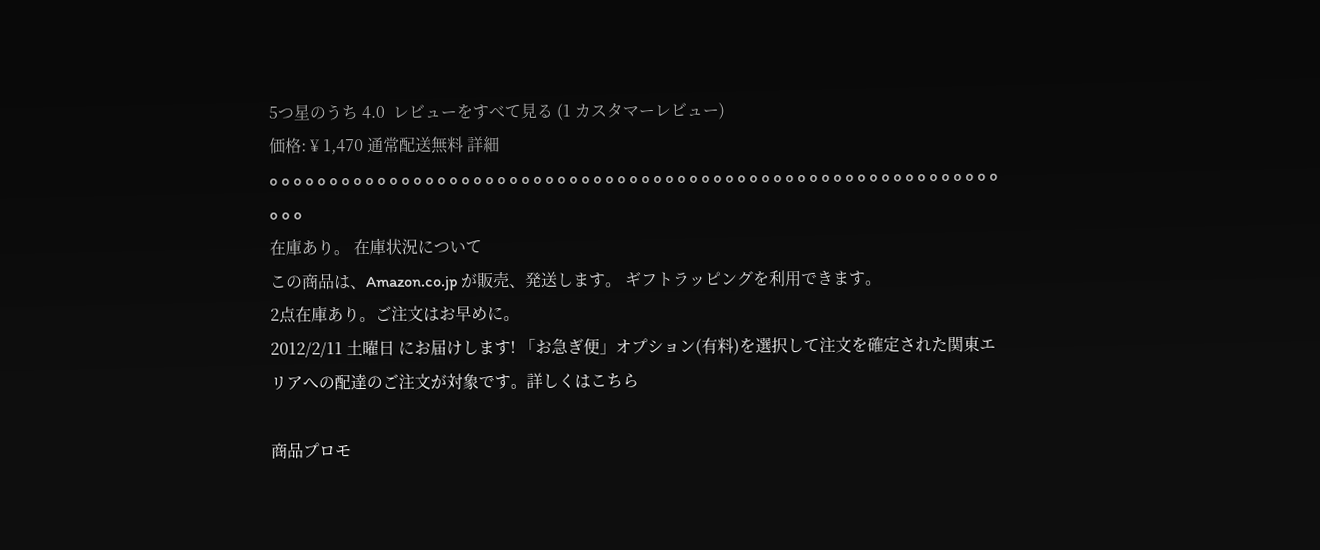5つ星のうち 4.0  レビューをすべて見る (1 カスタマーレビュー)
価格: ¥ 1,470 通常配送無料 詳細
o o o o o o o o o o o o o o o o o o o o o o o o o o o o o o o o o o o o o o o o o o o o o o o o o o o o o o o o o o o o o o o o
在庫あり。 在庫状況について
この商品は、Amazon.co.jp が販売、発送します。 ギフトラッピングを利用できます。
2点在庫あり。ご注文はお早めに。
2012/2/11 土曜日 にお届けします! 「お急ぎ便」オプション(有料)を選択して注文を確定された関東エリアへの配達のご注文が対象です。詳しくはこちら

商品プロモ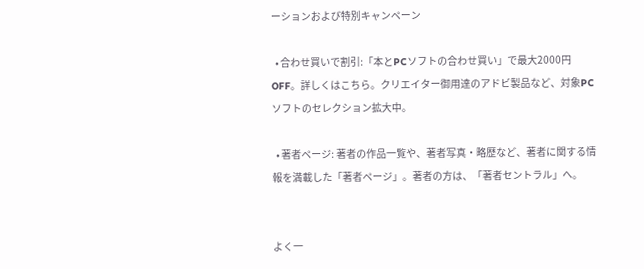ーションおよび特別キャンペーン

  • 合わせ買いで割引:「本とPCソフトの合わせ買い」で最大2000円OFF。詳しくはこちら。クリエイター御用達のアドビ製品など、対象PCソフトのセレクション拡大中。

  • 著者ページ: 著者の作品一覧や、著者写真・略歴など、著者に関する情報を満載した「著者ページ」。著者の方は、「著者セントラル」へ。


よく一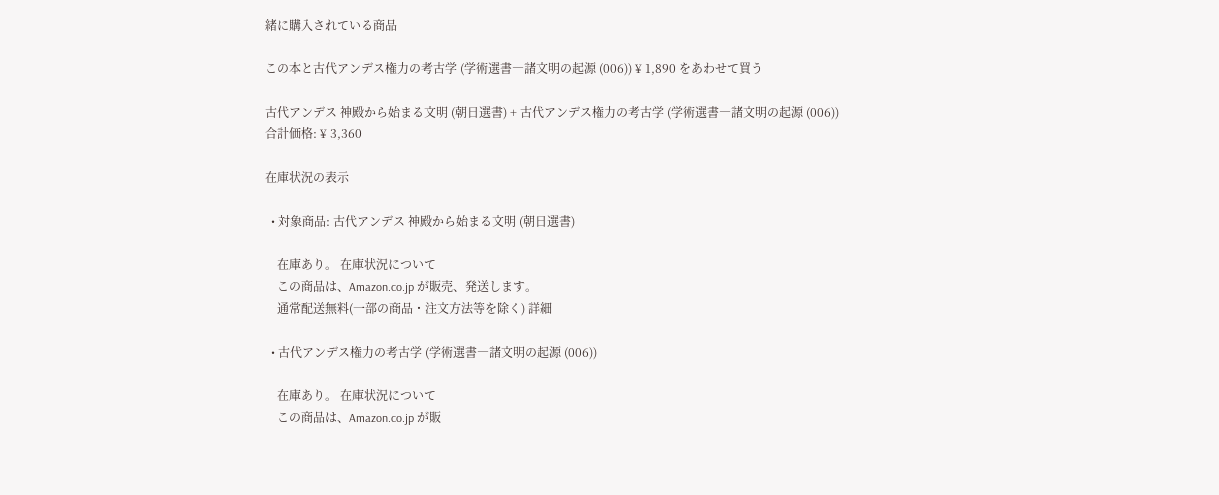緒に購入されている商品

この本と古代アンデス権力の考古学 (学術選書―諸文明の起源 (006)) ¥ 1,890 をあわせて買う

古代アンデス 神殿から始まる文明 (朝日選書) + 古代アンデス権力の考古学 (学術選書―諸文明の起源 (006))
合計価格: ¥ 3,360

在庫状況の表示

  • 対象商品: 古代アンデス 神殿から始まる文明 (朝日選書)

    在庫あり。 在庫状況について
    この商品は、Amazon.co.jp が販売、発送します。
    通常配送無料(一部の商品・注文方法等を除く) 詳細

  • 古代アンデス権力の考古学 (学術選書―諸文明の起源 (006))

    在庫あり。 在庫状況について
    この商品は、Amazon.co.jp が販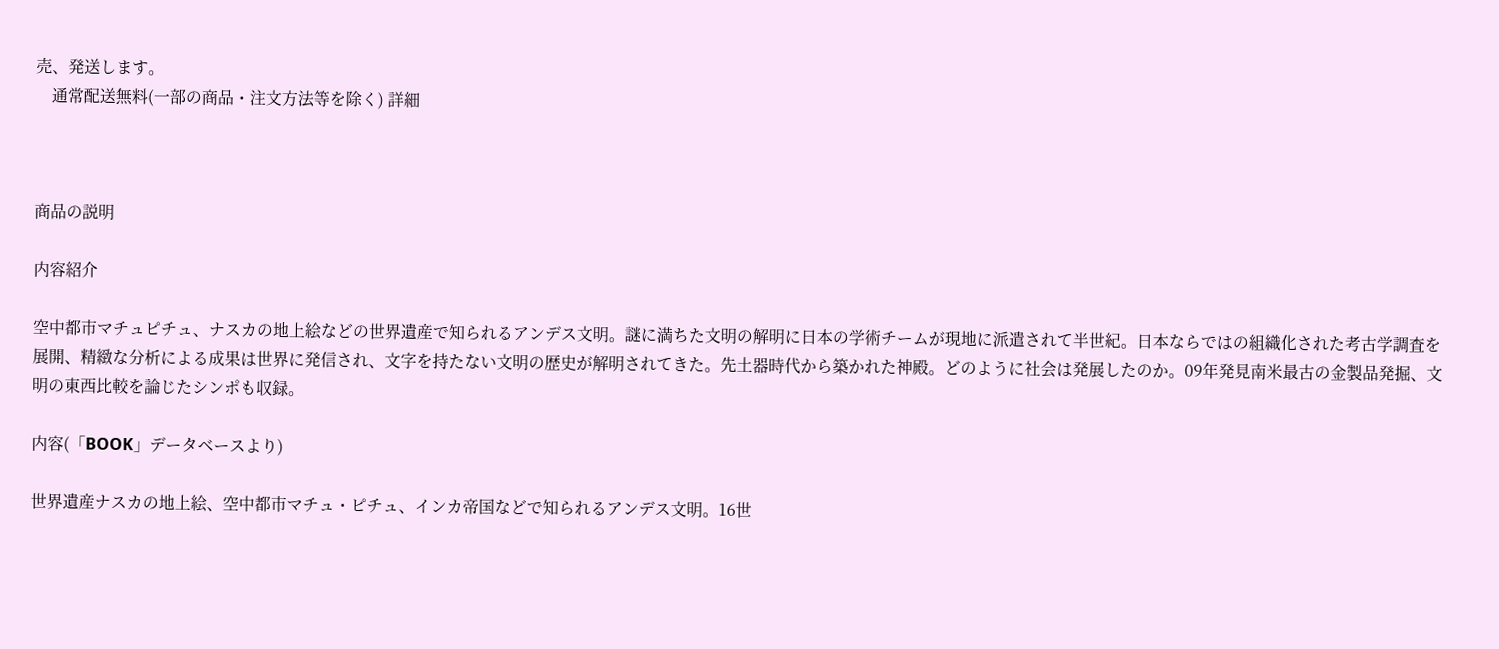売、発送します。
    通常配送無料(一部の商品・注文方法等を除く) 詳細



商品の説明

内容紹介

空中都市マチュピチュ、ナスカの地上絵などの世界遺産で知られるアンデス文明。謎に満ちた文明の解明に日本の学術チームが現地に派遣されて半世紀。日本ならではの組織化された考古学調査を展開、精緻な分析による成果は世界に発信され、文字を持たない文明の歴史が解明されてきた。先土器時代から築かれた神殿。どのように社会は発展したのか。09年発見南米最古の金製品発掘、文明の東西比較を論じたシンポも収録。

内容(「BOOK」データベースより)

世界遺産ナスカの地上絵、空中都市マチュ・ピチュ、インカ帝国などで知られるアンデス文明。16世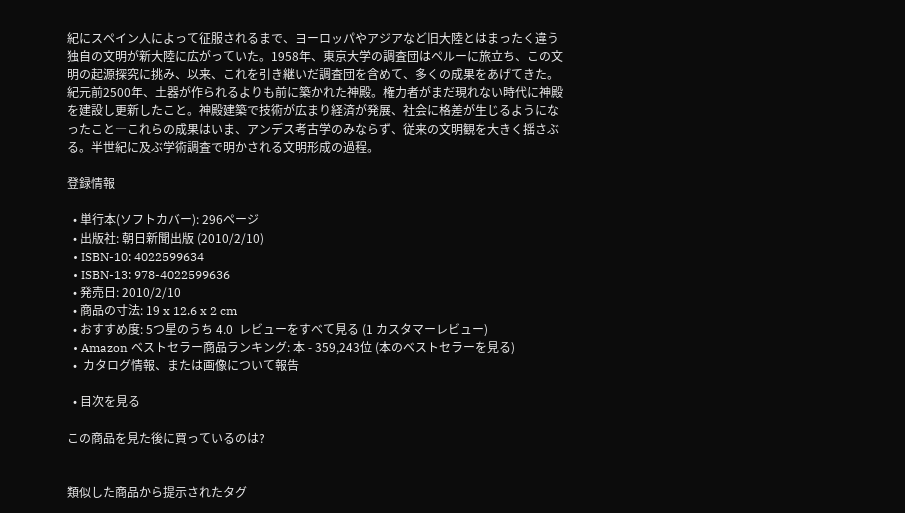紀にスペイン人によって征服されるまで、ヨーロッパやアジアなど旧大陸とはまったく違う独自の文明が新大陸に広がっていた。1958年、東京大学の調査団はペルーに旅立ち、この文明の起源探究に挑み、以来、これを引き継いだ調査団を含めて、多くの成果をあげてきた。紀元前2500年、土器が作られるよりも前に築かれた神殿。権力者がまだ現れない時代に神殿を建設し更新したこと。神殿建築で技術が広まり経済が発展、社会に格差が生じるようになったこと―これらの成果はいま、アンデス考古学のみならず、従来の文明観を大きく揺さぶる。半世紀に及ぶ学術調査で明かされる文明形成の過程。

登録情報

  • 単行本(ソフトカバー): 296ページ
  • 出版社: 朝日新聞出版 (2010/2/10)
  • ISBN-10: 4022599634
  • ISBN-13: 978-4022599636
  • 発売日: 2010/2/10
  • 商品の寸法: 19 x 12.6 x 2 cm
  • おすすめ度: 5つ星のうち 4.0  レビューをすべて見る (1 カスタマーレビュー)
  • Amazon ベストセラー商品ランキング: 本 - 359,243位 (本のベストセラーを見る)
  •  カタログ情報、または画像について報告

  • 目次を見る

この商品を見た後に買っているのは?


類似した商品から提示されたタグ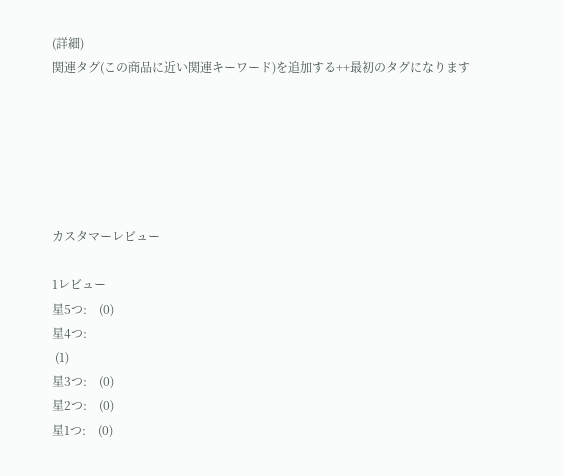(詳細)
関連タグ(この商品に近い関連キーワード)を追加する++最初のタグになります






カスタマーレビュー

1レビュー
星5つ:    (0)
星4つ:
 (1)
星3つ:    (0)
星2つ:    (0)
星1つ:    (0)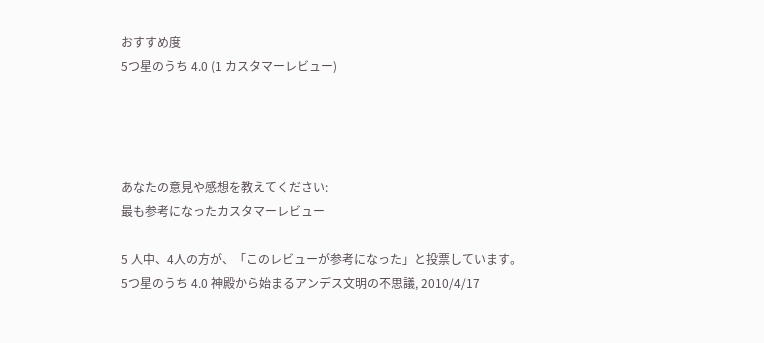おすすめ度
5つ星のうち 4.0 (1 カスタマーレビュー)




あなたの意見や感想を教えてください:
最も参考になったカスタマーレビュー

5 人中、4人の方が、「このレビューが参考になった」と投票しています。
5つ星のうち 4.0 神殿から始まるアンデス文明の不思議, 2010/4/17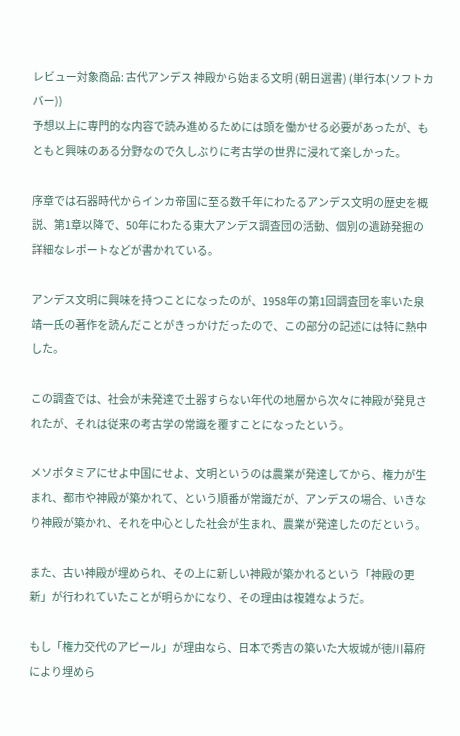レビュー対象商品: 古代アンデス 神殿から始まる文明 (朝日選書) (単行本(ソフトカバー))
予想以上に専門的な内容で読み進めるためには頭を働かせる必要があったが、もともと興味のある分野なので久しぶりに考古学の世界に浸れて楽しかった。

序章では石器時代からインカ帝国に至る数千年にわたるアンデス文明の歴史を概説、第1章以降で、50年にわたる東大アンデス調査団の活動、個別の遺跡発掘の詳細なレポートなどが書かれている。

アンデス文明に興味を持つことになったのが、1958年の第1回調査団を率いた泉靖一氏の著作を読んだことがきっかけだったので、この部分の記述には特に熱中した。

この調査では、社会が未発達で土器すらない年代の地層から次々に神殿が発見されたが、それは従来の考古学の常識を覆すことになったという。

メソポタミアにせよ中国にせよ、文明というのは農業が発達してから、権力が生まれ、都市や神殿が築かれて、という順番が常識だが、アンデスの場合、いきなり神殿が築かれ、それを中心とした社会が生まれ、農業が発達したのだという。

また、古い神殿が埋められ、その上に新しい神殿が築かれるという「神殿の更新」が行われていたことが明らかになり、その理由は複雑なようだ。

もし「権力交代のアピール」が理由なら、日本で秀吉の築いた大坂城が徳川幕府により埋めら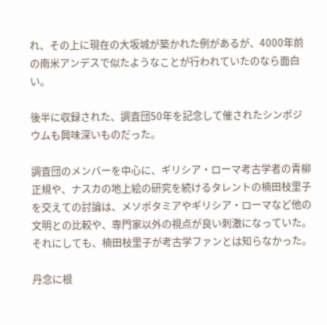れ、その上に現在の大坂城が築かれた例があるが、4000年前の南米アンデスで似たようなことが行われていたのなら面白い。

後半に収録された、調査団50年を記念して催されたシンポジウムも興味深いものだった。

調査団のメンバーを中心に、ギリシア・ローマ考古学者の青柳正規や、ナスカの地上絵の研究を続けるタレントの楠田枝里子を交えての討論は、メソポタミアやギリシア・ローマなど他の文明との比較や、専門家以外の視点が良い刺激になっていた。それにしても、楠田枝里子が考古学ファンとは知らなかった。

丹念に根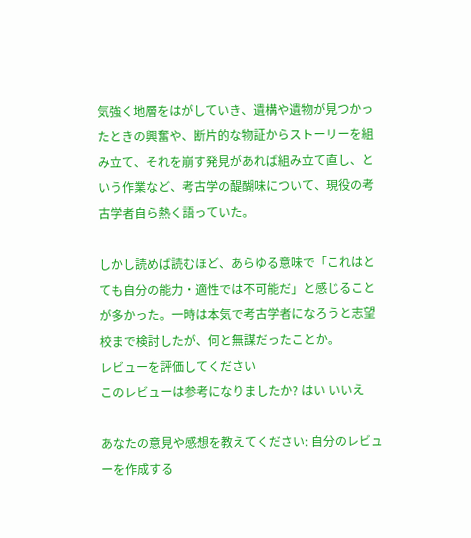気強く地層をはがしていき、遺構や遺物が見つかったときの興奮や、断片的な物証からストーリーを組み立て、それを崩す発見があれば組み立て直し、という作業など、考古学の醍醐味について、現役の考古学者自ら熱く語っていた。

しかし読めば読むほど、あらゆる意味で「これはとても自分の能力・適性では不可能だ」と感じることが多かった。一時は本気で考古学者になろうと志望校まで検討したが、何と無謀だったことか。
レビューを評価してください
このレビューは参考になりましたか? はい いいえ

あなたの意見や感想を教えてください: 自分のレビューを作成する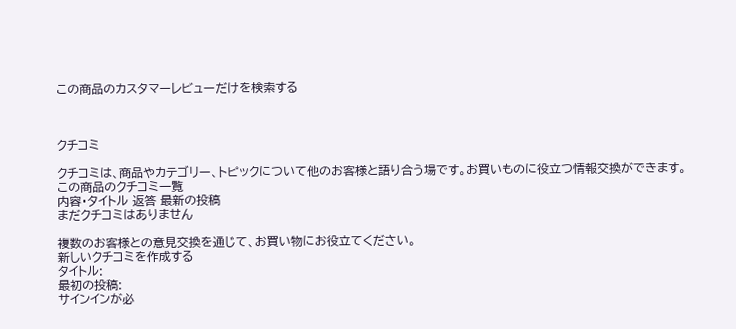この商品のカスタマーレビューだけを検索する



クチコミ

クチコミは、商品やカテゴリー、トピックについて他のお客様と語り合う場です。お買いものに役立つ情報交換ができます。
この商品のクチコミ一覧
内容・タイトル 返答 最新の投稿
まだクチコミはありません

複数のお客様との意見交換を通じて、お買い物にお役立てください。
新しいクチコミを作成する
タイトル:
最初の投稿:
サインインが必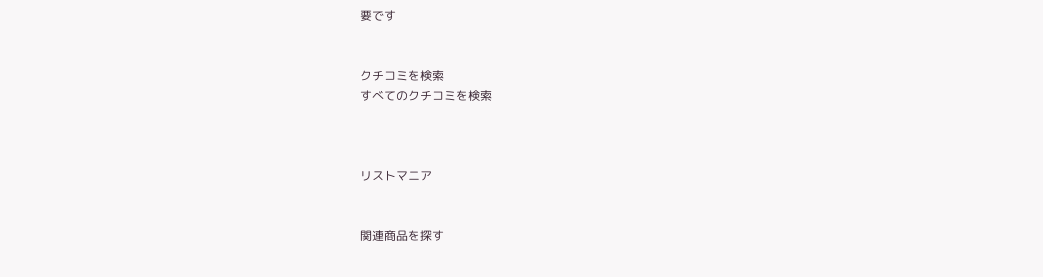要です


クチコミを検索
すべてのクチコミを検索



リストマニア


関連商品を探す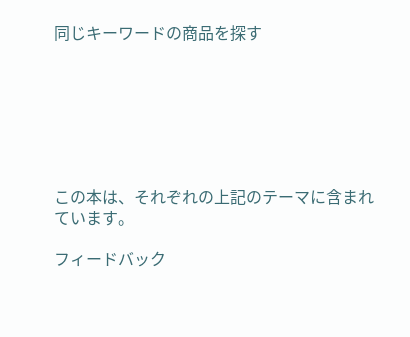同じキーワードの商品を探す







この本は、それぞれの上記のテーマに含まれています。

フィードバック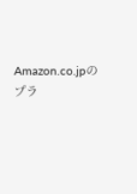Amazon.co.jpのプラ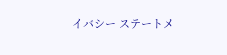イバシー ステートメ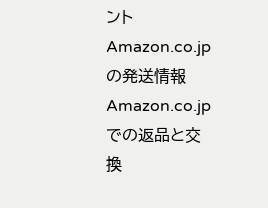ント Amazon.co.jpの発送情報 Amazon.co.jpでの返品と交換